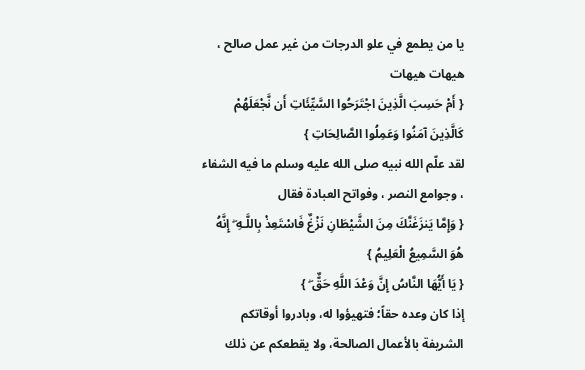يا من يطمع في علو الدرجات من غير عمل صالح ، هيهات هيهات
{ أَمْ حَسِبَ الَّذِينَ اجْتَرَحُوا السَّيِّئَاتِ أَن نَّجْعَلَهُمْ كَالَّذِينَ آمَنُوا وَعَمِلُوا الصَّالِحَاتِ }
لقد علّم الله نبيه صلى الله عليه وسلم ما فيه الشفاء ، وجوامع النصر ، وفواتح العبادة فقال
{ وَإِمَّا يَنزَغَنَّكَ مِنَ الشَّيْطَانِ نَزْغٌ فَاسْتَعِذْ بِاللَّـهِ ۖ إِنَّهُ هُوَ السَّمِيعُ الْعَلِيمُ }
{ يَا أَيُّهَا النَّاسُ إِنَّ وَعْدَ اللَّهِ حَقٌّ ۖ }
إذا كان وعده حقاً؛ فتهيؤوا له، وبادروا أوقاتكم الشريفة بالأعمال الصالحة، ولا يقطعكم عن ذلك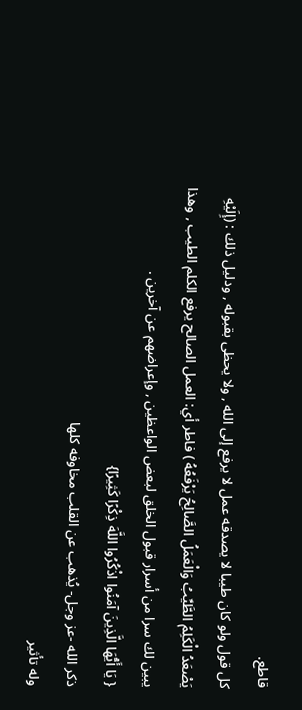قاطع.
كل قول ولو كان طيبا لا يصدقه عمل لا يرفع إلى الله , ولا يحظى بقبوله , ودليل ذلك : (إِلَيْهِ يَصْعَدُ الْكَلِمُ الطَّيِّبُ وَالْعَمَلُ الصَّالِحُ يَرْفَعُهُ ) فاطر أي: العمل الصالح يرفع الكلم الطيب , وهذا يبين لك سرا من أسرار قبول الخلق لبعض الواعظين , وإعراضهم عن آخرين .
{ يَا أَيُّهَا الَّذِينَ آمَنُوا اذْكُرُوا اللَّهَ ذِكْرًا كَثِيرًا}
ذكر الله -عز وجل- يُذهب عن القلب مخاوفه كلها
وله تأثير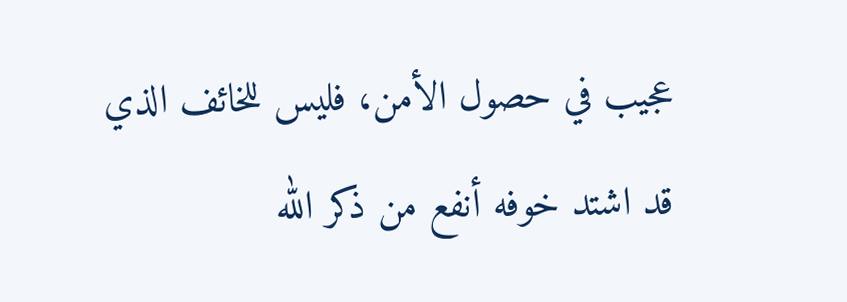عجيب في حصول الأمن، فليس للخائف الذي قد اشتد خوفه أنفع من ذكر الله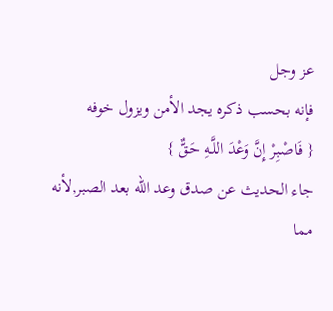عز وجل
فإنه بحسب ذكره يجد الأمن ويزول خوفه
{ فَاصْبِرْ إِنَّ وَعْدَ اللَّـهِ حَقٌّ }
جاء الحديث عن صدق وعد الله بعد الصبر,لأنه مما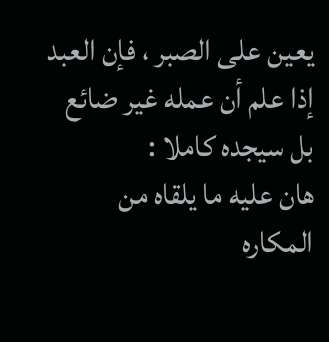يعين على الصبر ، فإن العبد إذا علم أن عمله غير ضائع بل سيجده كاملا :
هان عليه ما يلقاه من المكاره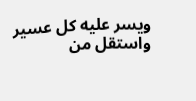ويسر عليه كل عسير
واستقل من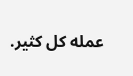عمله كل كثير.